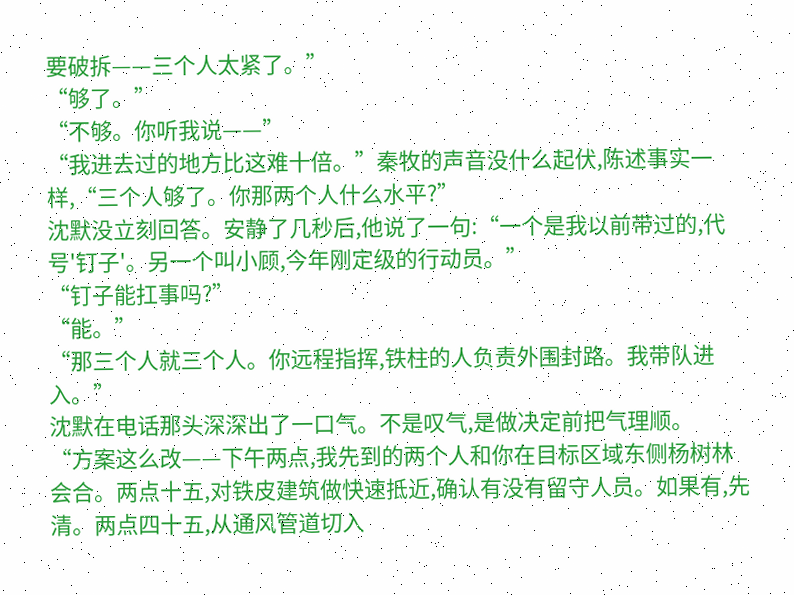要破拆——三个人太紧了。”
“够了。”
“不够。你听我说——”
“我进去过的地方比这难十倍。”秦牧的声音没什么起伏,陈述事实一样,“三个人够了。你那两个人什么水平?”
沈默没立刻回答。安静了几秒后,他说了一句:“一个是我以前带过的,代号'钉子'。另一个叫小顾,今年刚定级的行动员。”
“钉子能扛事吗?”
“能。”
“那三个人就三个人。你远程指挥,铁柱的人负责外围封路。我带队进入。”
沈默在电话那头深深出了一口气。不是叹气,是做决定前把气理顺。
“方案这么改——下午两点,我先到的两个人和你在目标区域东侧杨树林会合。两点十五,对铁皮建筑做快速抵近,确认有没有留守人员。如果有,先清。两点四十五,从通风管道切入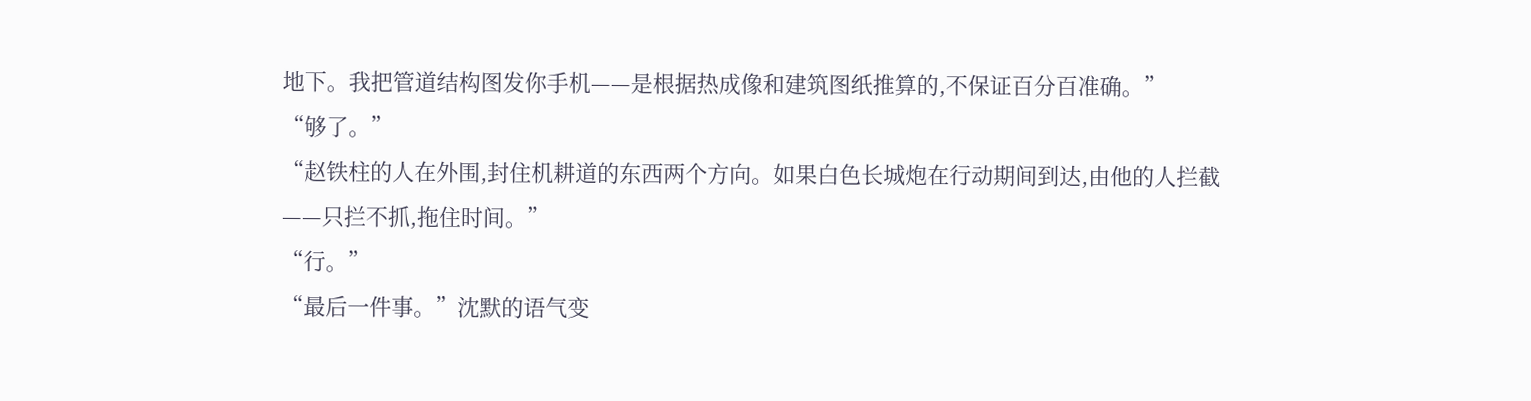地下。我把管道结构图发你手机——是根据热成像和建筑图纸推算的,不保证百分百准确。”
“够了。”
“赵铁柱的人在外围,封住机耕道的东西两个方向。如果白色长城炮在行动期间到达,由他的人拦截——只拦不抓,拖住时间。”
“行。”
“最后一件事。”沈默的语气变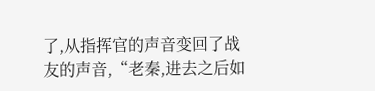了,从指挥官的声音变回了战友的声音,“老秦,进去之后如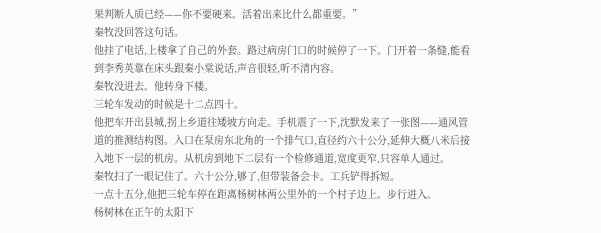果判断人质已经——你不要硬来。活着出来比什么都重要。”
秦牧没回答这句话。
他挂了电话,上楼拿了自己的外套。路过病房门口的时候停了一下。门开着一条缝,能看到李秀英靠在床头跟秦小棠说话,声音很轻,听不清内容。
秦牧没进去。他转身下楼。
三轮车发动的时候是十二点四十。
他把车开出县城,拐上乡道往矮坡方向走。手机震了一下,沈默发来了一张图——通风管道的推测结构图。入口在泵房东北角的一个排气口,直径约六十公分,延伸大概八米后接入地下一层的机房。从机房到地下二层有一个检修通道,宽度更窄,只容单人通过。
秦牧扫了一眼记住了。六十公分,够了,但带装备会卡。工兵铲得拆短。
一点十五分,他把三轮车停在距离杨树林两公里外的一个村子边上。步行进入。
杨树林在正午的太阳下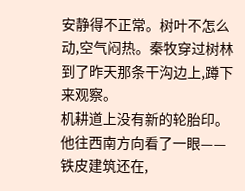安静得不正常。树叶不怎么动,空气闷热。秦牧穿过树林到了昨天那条干沟边上,蹲下来观察。
机耕道上没有新的轮胎印。
他往西南方向看了一眼——铁皮建筑还在,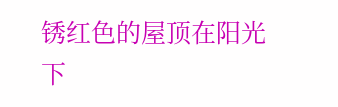锈红色的屋顶在阳光下